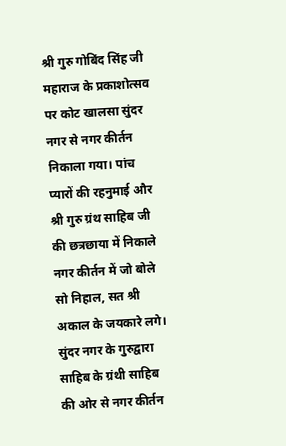श्री गुरु गोबिंद सिंह जी महाराज के प्रकाशोत्सव पर कोट खालसा सुंदर नगर से नगर कीर्तन निकाला गया। पांच प्यारों की रहनुमाई और श्री गुरु ग्रंथ साहिब जी की छत्रछाया में निकाले नगर कीर्तन में जो बोले सो निहाल, सत श्री अकाल के जयकारे लगे। सुंदर नगर के गुरुद्वारा साहिब के ग्रंथी साहिब की ओर से नगर कीर्तन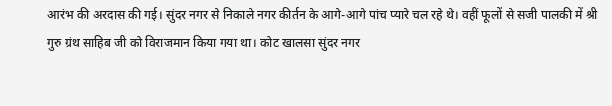आरंभ की अरदास की गई। सुंदर नगर से निकाले नगर कीर्तन के आगे-आगे पांच प्यारे चल रहे थे। वहीं फूलों से सजी पालकी में श्री गुरु ग्रंथ साहिब जी को विराजमान किया गया था। कोट खालसा सुंदर नगर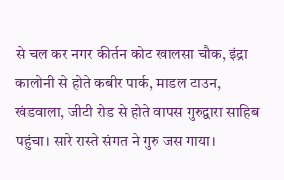से चल कर नगर कीर्तन कोट खालसा चौक, इंद्रा कालोनी से होते कबीर पार्क, माडल टाउन, खंडवाला, जीटी रोड से होते वापस गुरुद्वारा साहिब पहुंचा। सारे रास्ते संगत ने गुरु जस गाया।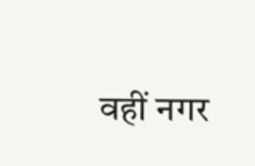वहीं नगर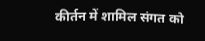कीर्तन में शामिल संगत को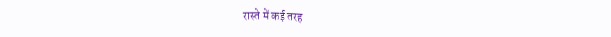रास्ते में कई तरह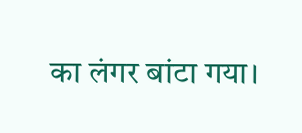का लंगर बांटा गया।